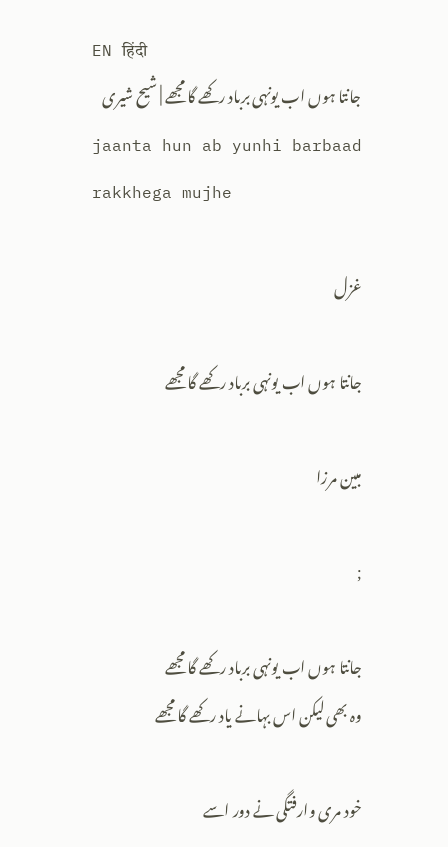EN हिंदी
جانتا ہوں اب یونہی برباد رکھے گا مجھے | شیح شیری
jaanta hun ab yunhi barbaad rakkhega mujhe

غزل

جانتا ہوں اب یونہی برباد رکھے گا مجھے

مبین مرزا

;

جانتا ہوں اب یونہی برباد رکھے گا مجھے
وہ بھی لیکن اس بہانے یاد رکھے گا مجھے

خود مری وارفتگی نے دور اسے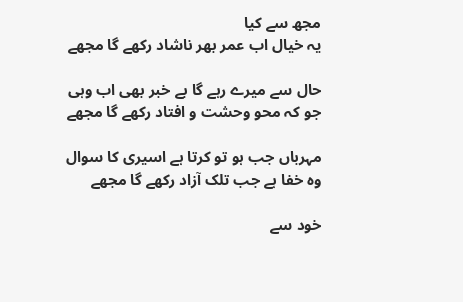مجھ سے کیا
یہ خیال اب عمر بھر ناشاد رکھے گا مجھے

حال سے میرے رہے گا بے خبر بھی اب وہی
جو کہ محو وحشت و افتاد رکھے گا مجھے

مہرباں جب ہو تو کرتا ہے اسیری کا سوال
وہ خفا ہے جب تلک آزاد رکھے گا مجھے

خود سے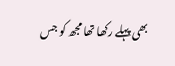بھی پہلے رکھا تھا مجھ کو جس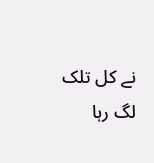نے کل تلک
لگ رہا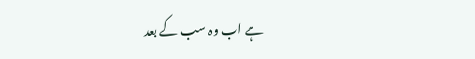ہے اب وہ سب کے بعد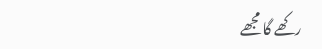رکھے گا مجھے